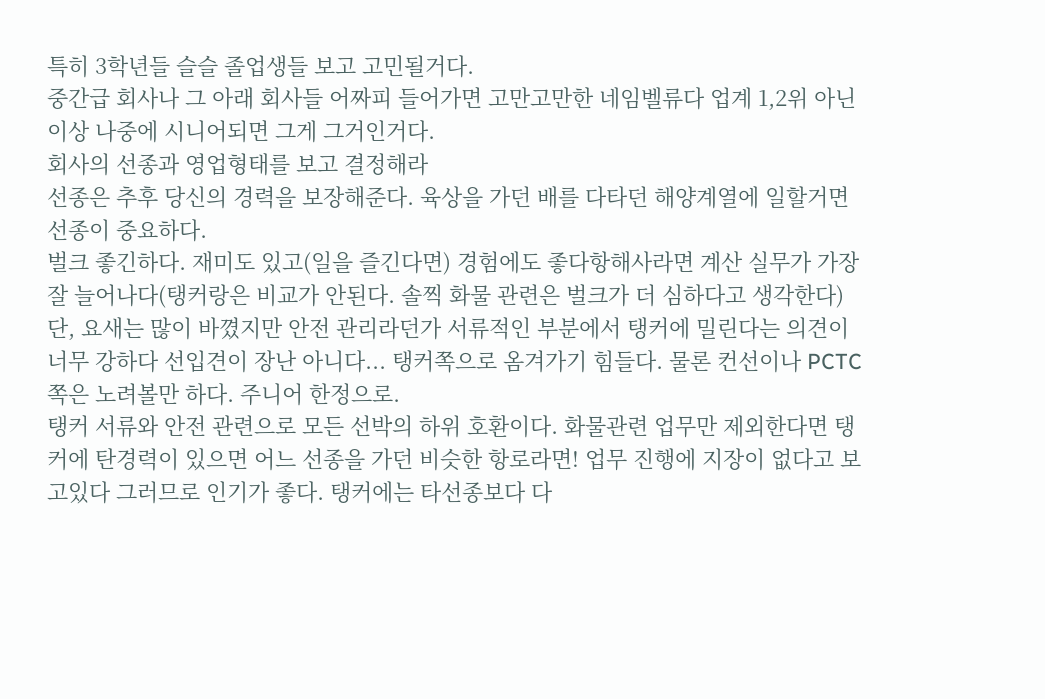특히 3학년들 슬슬 졸업생들 보고 고민될거다.
중간급 회사나 그 아래 회사들 어짜피 들어가면 고만고만한 네임벨류다 업계 1,2위 아닌 이상 나중에 시니어되면 그게 그거인거다.
회사의 선종과 영업형태를 보고 결정해라
선종은 추후 당신의 경력을 보장해준다. 육상을 가던 배를 다타던 해양계열에 일할거면 선종이 중요하다.
벌크 좋긴하다. 재미도 있고(일을 즐긴다면) 경험에도 좋다항해사라면 계산 실무가 가장 잘 늘어나다(탱커랑은 비교가 안된다. 솔찍 화물 관련은 벌크가 더 심하다고 생각한다) 단, 요새는 많이 바꼈지만 안전 관리라던가 서류적인 부분에서 탱커에 밀린다는 의견이 너무 강하다 선입견이 장난 아니다... 탱커쪽으로 옴겨가기 힘들다. 물론 컨선이나 PCTC쪽은 노려볼만 하다. 주니어 한정으로.
탱커 서류와 안전 관련으로 모든 선박의 하위 호환이다. 화물관련 업무만 제외한다면 탱커에 탄경력이 있으면 어느 선종을 가던 비슷한 항로라면! 업무 진행에 지장이 없다고 보고있다 그러므로 인기가 좋다. 탱커에는 타선종보다 다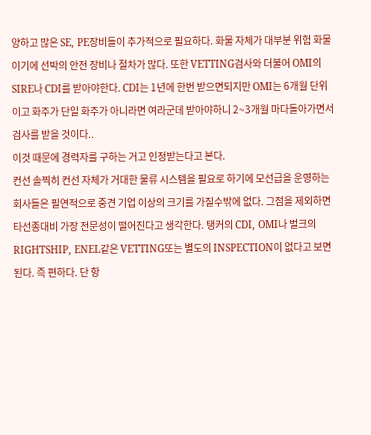양하고 많은 SE, PE장비들이 추가적으로 필요하다. 화물 자체가 대부분 위험 화물이기에 선박의 안전 장비나 절차가 많다. 또한 VETTING검사와 더불어 OMI의 SIRE나 CDI를 받아야한다. CDI는 1년에 한번 받으면되지만 OMI는 6개월 단위이고 화주가 단일 화주가 아니라면 여라군데 받아야하니 2~3개월 마다돌아가면서 검사를 받을 것이다..
이것 때문에 경력자를 구하는 거고 인정받는다고 본다.
컨선 솔찍히 컨선 자체가 거대한 물류 시스템을 필요로 하기에 모선급을 운영하는 회사들은 필연적으로 중견 기업 이상의 크기를 가질수밖에 없다. 그점을 제외하면 타선종대비 가장 전문성이 떨어진다고 생각한다. 탱커의 CDI, OMI나 벌크의 RIGHTSHIP, ENEL같은 VETTING또는 별도의 INSPECTION이 없다고 보면된다. 즉 편하다. 단 항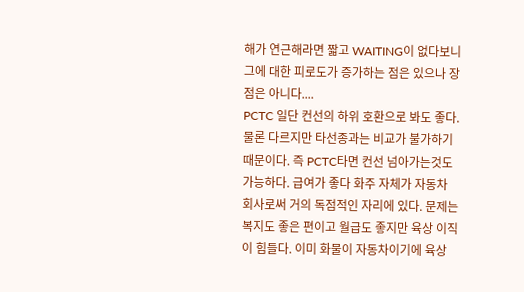해가 연근해라면 짧고 WAITING이 없다보니 그에 대한 피로도가 증가하는 점은 있으나 장점은 아니다....
PCTC 일단 컨선의 하위 호환으로 봐도 좋다. 물론 다르지만 타선종과는 비교가 불가하기 때문이다. 즉 PCTC타면 컨선 넘아가는것도 가능하다. 급여가 좋다 화주 자체가 자동차 회사로써 거의 독점적인 자리에 있다. 문제는 복지도 좋은 편이고 월급도 좋지만 육상 이직이 힘들다. 이미 화물이 자동차이기에 육상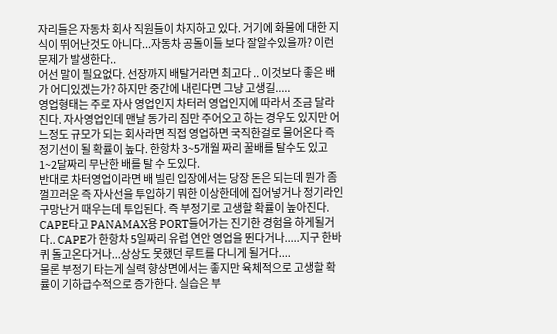자리들은 자동차 회사 직원들이 차지하고 있다. 거기에 화물에 대한 지식이 뛰어난것도 아니다...자동차 공돌이들 보다 잘알수있을까? 이런 문제가 발생한다..
어선 말이 필요없다. 선장까지 배탈거라면 최고다 .. 이것보다 좋은 배가 어디있겠는가? 하지만 중간에 내린다면 그냥 고생길.....
영업형태는 주로 자사 영업인지 차터러 영업인지에 따라서 조금 달라진다. 자사영업인데 맨날 동가리 짐만 주어오고 하는 경우도 있지만 어느정도 규모가 되는 회사라면 직접 영업하면 국직한걸로 물어온다 즉 정기선이 될 확률이 높다. 한항차 3~5개월 짜리 꿀배를 탈수도 있고 1~2달짜리 무난한 배를 탈 수 도있다.
반대로 차터영업이라면 배 빌린 입장에서는 당장 돈은 되는데 뭔가 좀 껄끄러운 즉 자사선을 투입하기 뭐한 이상한데에 집어넣거나 정기라인 구망난거 때우는데 투입된다. 즉 부정기로 고생할 확률이 높아진다. CAPE타고 PANAMAX용 PORT들어가는 진기한 경험을 하게될거다.. CAPE가 한항차 5일짜리 유럽 연안 영업을 뛴다거나.....지구 한바퀴 돌고온다거나...상상도 못했던 루트를 다니게 될거다....
물론 부정기 타는게 실력 향상면에서는 좋지만 육체적으로 고생할 확률이 기하급수적으로 증가한다. 실습은 부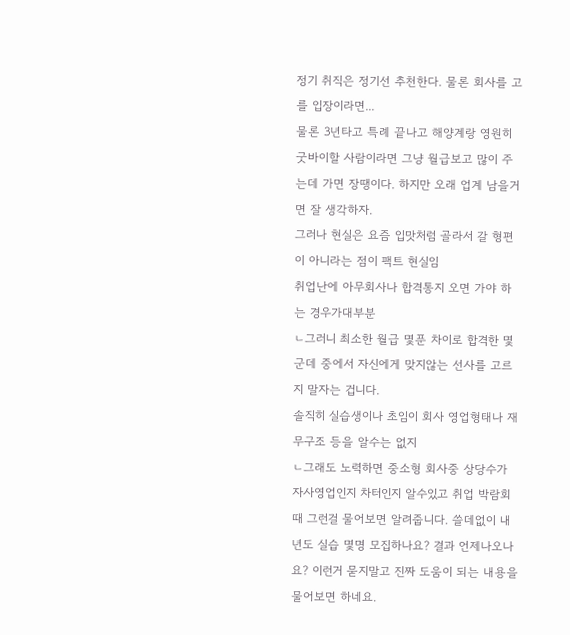정기 취직은 정기선 추천한다. 물론 회사를 고를 입장이라면...
물론 3년타고 특례 끝나고 해양계랑 영원히 굿바이할 사람이라면 그냥 월급보고 많이 주는데 가면 장땡이다. 하지만 오래 업계 남을거면 잘 생각하자.
그러나 현실은 요즘 입맛처럼 골라서 갈 형편이 아니라는 점이 팩트 현실임
취업난에 아무회사나 합격통지 오면 가야 하는 경우가대부분
ㄴ그러니 최소한 월급 몇푼 차이로 합격한 몇군데 중에서 자신에게 맞지않는 선사를 고르지 말자는 겁니다.
솔직히 실습생이나 초임이 회사 영업형태나 재무구조 등을 알수는 없지
ㄴ그래도 노력하면 중소형 회사중 상당수가 자사영업인지 차터인지 알수있고 취업 박람회때 그런걸 물어보면 알려줍니다. 쓸데없이 내년도 실습 몇명 모집하나요? 결과 언제나오나요? 이런거 묻지말고 진짜 도움이 되는 내용을 물어보면 하네요.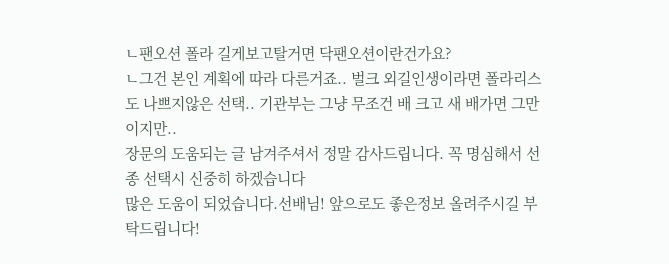ㄴ팬오션 폴라 길게보고탈거면 닥팬오션이란건가요?
ㄴ그건 본인 계획에 따라 다른거죠.. 벌크 외길인생이라면 폴라리스도 나쁘지않은 선택.. 기관부는 그냥 무조건 배 크고 새 배가면 그만이지만..
장문의 도움되는 글 남겨주셔서 정말 감사드립니다. 꼭 명심해서 선종 선택시 신중히 하겠습니다
많은 도움이 되었습니다.선배님! 앞으로도 좋은정보 올려주시길 부탁드립니다!